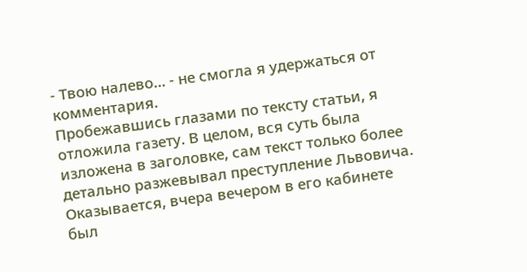- Твою налево… - не смогла я удержаться от комментария.
Пробежавшись глазами по тексту статьи, я отложила газету. В целом, вся суть была изложена в заголовке, сам текст только более детально разжевывал преступление Львовича.
Оказывается, вчера вечером в его кабинете был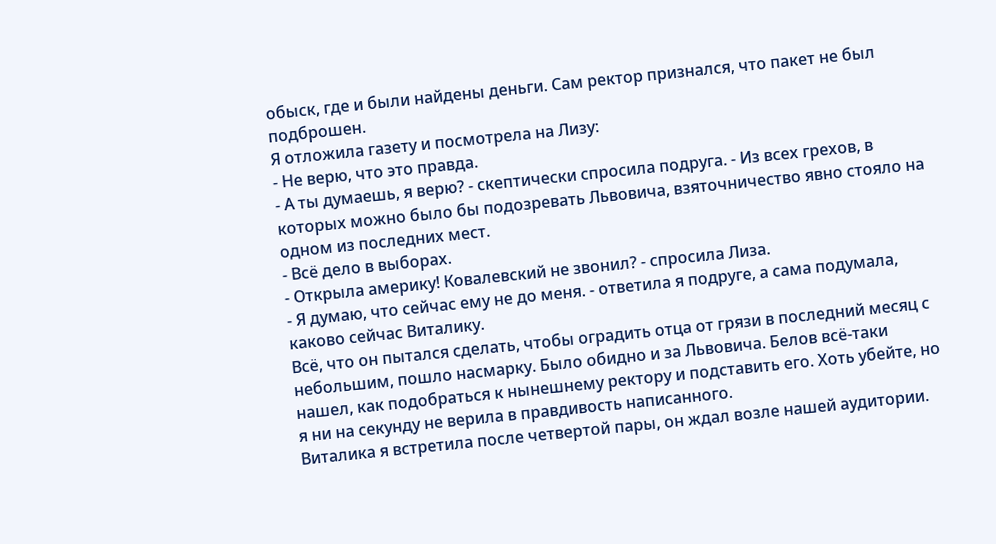обыск, где и были найдены деньги. Сам ректор признался, что пакет не был подброшен.
Я отложила газету и посмотрела на Лизу:
- Не верю, что это правда.
- А ты думаешь, я верю? - скептически спросила подруга. - Из всех грехов, в которых можно было бы подозревать Львовича, взяточничество явно стояло на одном из последних мест.
- Всё дело в выборах.
- Открыла америку! Ковалевский не звонил? - спросила Лиза.
- Я думаю, что сейчас ему не до меня. - ответила я подруге, а сама подумала, каково сейчас Виталику.
Всё, что он пытался сделать, чтобы оградить отца от грязи в последний месяц с небольшим, пошло насмарку. Было обидно и за Львовича. Белов всё-таки нашел, как подобраться к нынешнему ректору и подставить его. Хоть убейте, но я ни на секунду не верила в правдивость написанного.
Виталика я встретила после четвертой пары, он ждал возле нашей аудитории.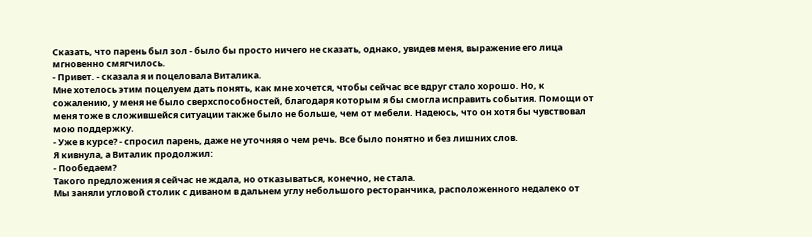Сказать, что парень был зол - было бы просто ничего не сказать, однако, увидев меня, выражение его лица мгновенно смягчилось.
- Привет. - сказала я и поцеловала Виталика.
Мне хотелось этим поцелуем дать понять, как мне хочется, чтобы сейчас все вдруг стало хорошо. Но, к сожалению, у меня не было сверхспособностей, благодаря которым я бы смогла исправить события. Помощи от меня тоже в сложившейся ситуации также было не больше, чем от мебели. Надеюсь, что он хотя бы чувствовал мою поддержку.
- Уже в курсе? - спросил парень, даже не уточняя о чем речь. Все было понятно и без лишних слов.
Я кивнула, а Виталик продолжил:
- Пообедаем?
Такого предложения я сейчас не ждала, но отказываться, конечно, не стала.
Мы заняли угловой столик с диваном в дальнем углу небольшого ресторанчика, расположенного недалеко от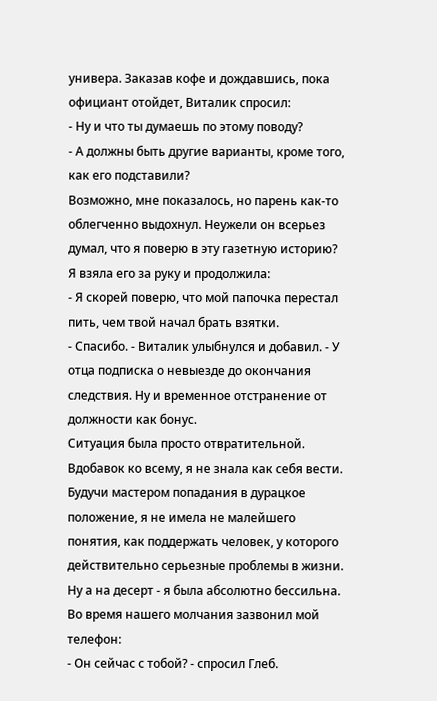универа. Заказав кофе и дождавшись, пока официант отойдет, Виталик спросил:
- Ну и что ты думаешь по этому поводу?
- А должны быть другие варианты, кроме того, как его подставили?
Возможно, мне показалось, но парень как-то облегченно выдохнул. Неужели он всерьез думал, что я поверю в эту газетную историю? Я взяла его за руку и продолжила:
- Я скорей поверю, что мой папочка перестал пить, чем твой начал брать взятки.
- Спасибо. - Виталик улыбнулся и добавил. - У отца подписка о невыезде до окончания следствия. Ну и временное отстранение от должности как бонус.
Ситуация была просто отвратительной. Вдобавок ко всему, я не знала как себя вести. Будучи мастером попадания в дурацкое положение, я не имела не малейшего понятия, как поддержать человек, у которого действительно серьезные проблемы в жизни. Ну а на десерт - я была абсолютно бессильна.
Во время нашего молчания зазвонил мой телефон:
- Он сейчас с тобой? - спросил Глеб.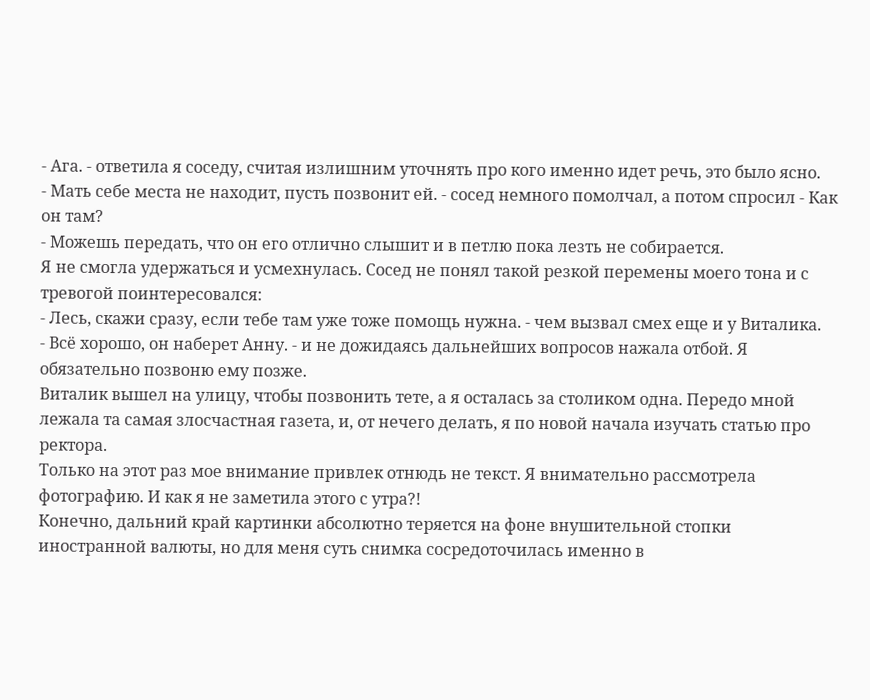- Ага. - ответила я соседу, считая излишним уточнять про кого именно идет речь, это было ясно.
- Мать себе места не находит, пусть позвонит ей. - сосед немного помолчал, а потом спросил - Как он там?
- Можешь передать, что он его отлично слышит и в петлю пока лезть не собирается.
Я не смогла удержаться и усмехнулась. Сосед не понял такой резкой перемены моего тона и с тревогой поинтересовался:
- Лесь, скажи сразу, если тебе там уже тоже помощь нужна. - чем вызвал смех еще и у Виталика.
- Всё хорошо, он наберет Анну. - и не дожидаясь дальнейших вопросов нажала отбой. Я обязательно позвоню ему позже.
Виталик вышел на улицу, чтобы позвонить тете, а я осталась за столиком одна. Передо мной лежала та самая злосчастная газета, и, от нечего делать, я по новой начала изучать статью про ректора.
Только на этот раз мое внимание привлек отнюдь не текст. Я внимательно рассмотрела фотографию. И как я не заметила этого с утра?!
Конечно, дальний край картинки абсолютно теряется на фоне внушительной стопки иностранной валюты, но для меня суть снимка сосредоточилась именно в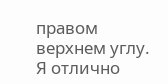правом верхнем углу.
Я отлично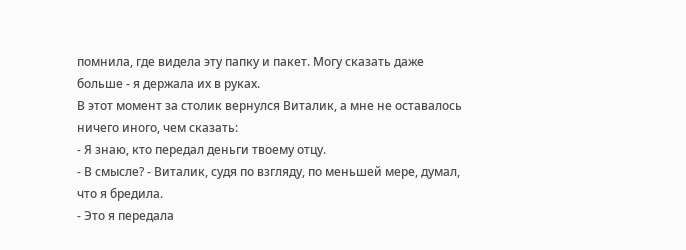помнила, где видела эту папку и пакет. Могу сказать даже больше - я держала их в руках.
В этот момент за столик вернулся Виталик, а мне не оставалось ничего иного, чем сказать:
- Я знаю, кто передал деньги твоему отцу.
- В смысле? - Виталик, судя по взгляду, по меньшей мере, думал, что я бредила.
- Это я передала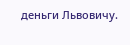деньги Львовичу.